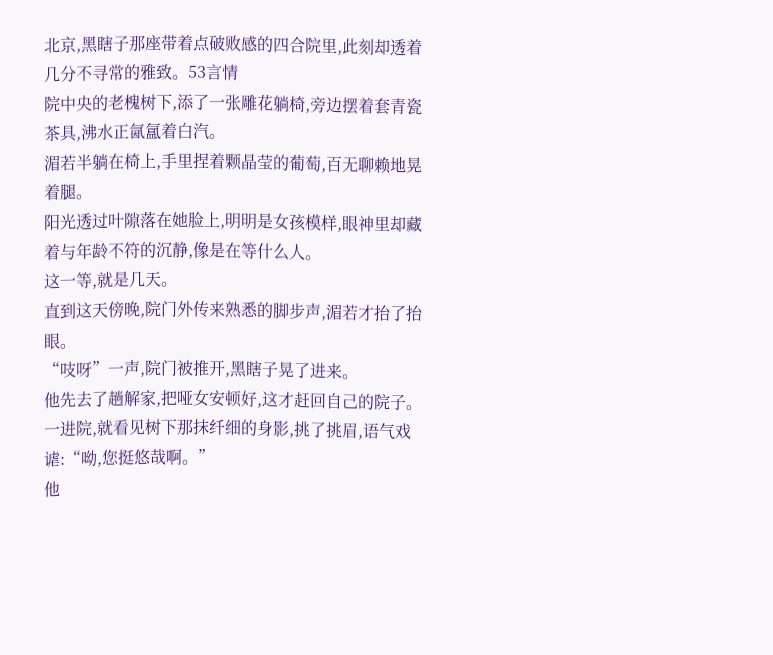北京,黑瞎子那座带着点破败感的四合院里,此刻却透着几分不寻常的雅致。53言情
院中央的老槐树下,添了一张雕花躺椅,旁边摆着套青瓷茶具,沸水正氤氲着白汽。
湄若半躺在椅上,手里捏着颗晶莹的葡萄,百无聊赖地晃着腿。
阳光透过叶隙落在她脸上,明明是女孩模样,眼神里却藏着与年龄不符的沉静,像是在等什么人。
这一等,就是几天。
直到这天傍晚,院门外传来熟悉的脚步声,湄若才抬了抬眼。
“吱呀”一声,院门被推开,黑瞎子晃了进来。
他先去了趟解家,把哑女安顿好,这才赶回自己的院子。
一进院,就看见树下那抹纤细的身影,挑了挑眉,语气戏谑:“呦,您挺悠哉啊。”
他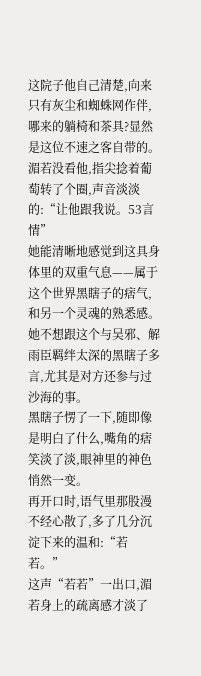这院子他自己清楚,向来只有灰尘和蜘蛛网作伴,哪来的躺椅和茶具?显然是这位不速之客自带的。
湄若没看他,指尖捻着葡萄转了个圈,声音淡淡的:“让他跟我说。53言情”
她能清晰地感觉到这具身体里的双重气息——属于这个世界黑瞎子的痞气,和另一个灵魂的熟悉感。
她不想跟这个与吴邪、解雨臣羁绊太深的黑瞎子多言,尤其是对方还参与过沙海的事。
黑瞎子愣了一下,随即像是明白了什么,嘴角的痞笑淡了淡,眼神里的神色悄然一变。
再开口时,语气里那股漫不经心散了,多了几分沉淀下来的温和:“若若。”
这声“若若”一出口,湄若身上的疏离感才淡了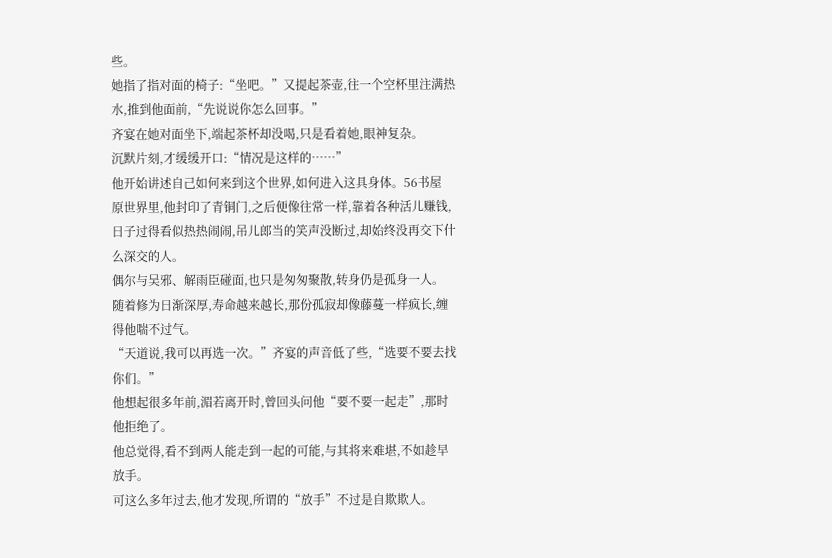些。
她指了指对面的椅子:“坐吧。”又提起茶壶,往一个空杯里注满热水,推到他面前,“先说说你怎么回事。”
齐宴在她对面坐下,端起茶杯却没喝,只是看着她,眼神复杂。
沉默片刻,才缓缓开口:“情况是这样的……”
他开始讲述自己如何来到这个世界,如何进入这具身体。56书屋
原世界里,他封印了青铜门,之后便像往常一样,靠着各种活儿赚钱,日子过得看似热热闹闹,吊儿郎当的笑声没断过,却始终没再交下什么深交的人。
偶尔与吴邪、解雨臣碰面,也只是匆匆聚散,转身仍是孤身一人。
随着修为日渐深厚,寿命越来越长,那份孤寂却像藤蔓一样疯长,缠得他喘不过气。
“天道说,我可以再选一次。”齐宴的声音低了些,“选要不要去找你们。”
他想起很多年前,湄若离开时,曾回头问他“要不要一起走”,那时他拒绝了。
他总觉得,看不到两人能走到一起的可能,与其将来难堪,不如趁早放手。
可这么多年过去,他才发现,所谓的“放手”不过是自欺欺人。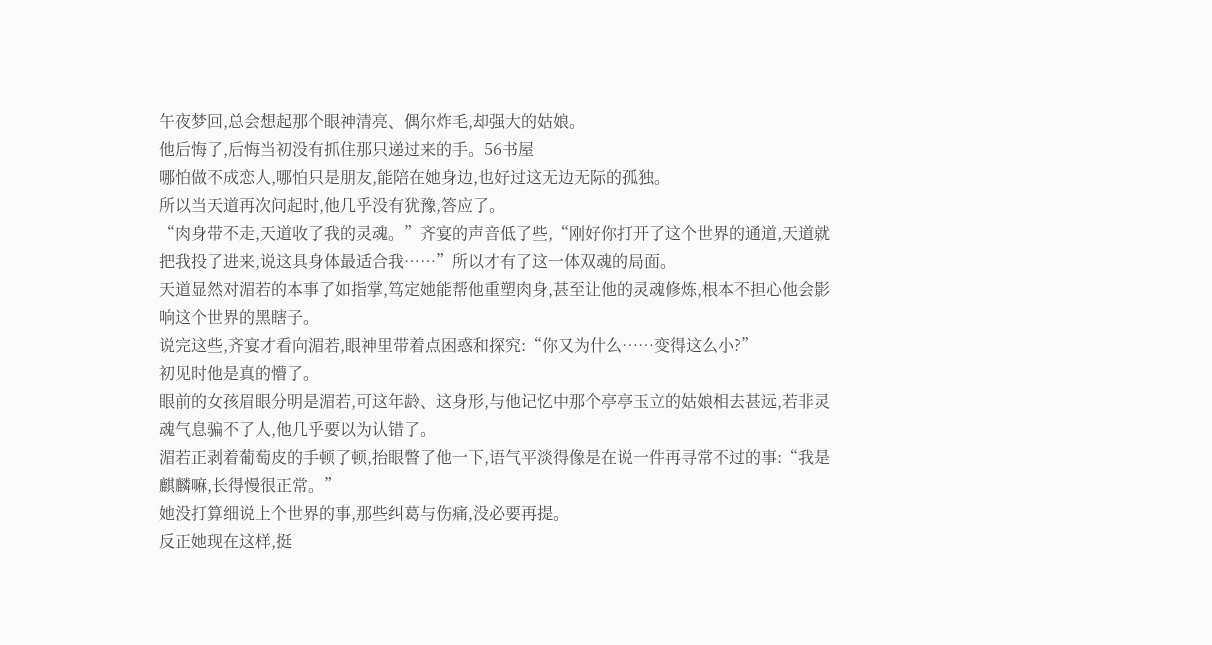午夜梦回,总会想起那个眼神清亮、偶尔炸毛,却强大的姑娘。
他后悔了,后悔当初没有抓住那只递过来的手。56书屋
哪怕做不成恋人,哪怕只是朋友,能陪在她身边,也好过这无边无际的孤独。
所以当天道再次问起时,他几乎没有犹豫,答应了。
“肉身带不走,天道收了我的灵魂。”齐宴的声音低了些,“刚好你打开了这个世界的通道,天道就把我投了进来,说这具身体最适合我……”所以才有了这一体双魂的局面。
天道显然对湄若的本事了如指掌,笃定她能帮他重塑肉身,甚至让他的灵魂修炼,根本不担心他会影响这个世界的黑瞎子。
说完这些,齐宴才看向湄若,眼神里带着点困惑和探究:“你又为什么……变得这么小?”
初见时他是真的懵了。
眼前的女孩眉眼分明是湄若,可这年龄、这身形,与他记忆中那个亭亭玉立的姑娘相去甚远,若非灵魂气息骗不了人,他几乎要以为认错了。
湄若正剥着葡萄皮的手顿了顿,抬眼瞥了他一下,语气平淡得像是在说一件再寻常不过的事:“我是麒麟嘛,长得慢很正常。”
她没打算细说上个世界的事,那些纠葛与伤痛,没必要再提。
反正她现在这样,挺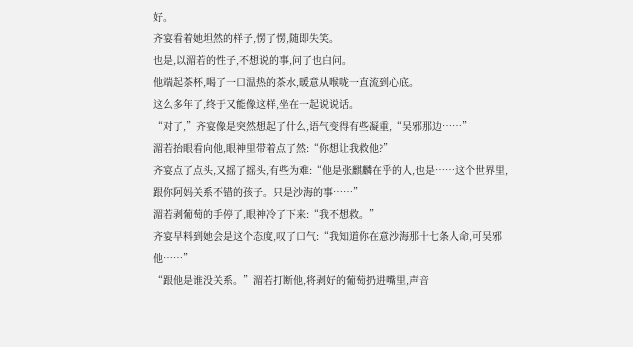好。
齐宴看着她坦然的样子,愣了愣,随即失笑。
也是,以湄若的性子,不想说的事,问了也白问。
他端起茶杯,喝了一口温热的茶水,暖意从喉咙一直流到心底。
这么多年了,终于又能像这样,坐在一起说说话。
“对了,”齐宴像是突然想起了什么,语气变得有些凝重,“吴邪那边……”
湄若抬眼看向他,眼神里带着点了然:“你想让我救他?”
齐宴点了点头,又摇了摇头,有些为难:“他是张麒麟在乎的人,也是……这个世界里,跟你阿妈关系不错的孩子。只是沙海的事……”
湄若剥葡萄的手停了,眼神冷了下来:“我不想救。”
齐宴早料到她会是这个态度,叹了口气:“我知道你在意沙海那十七条人命,可吴邪他……”
“跟他是谁没关系。”湄若打断他,将剥好的葡萄扔进嘴里,声音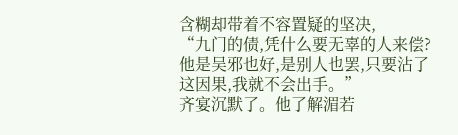含糊却带着不容置疑的坚决,
“九门的债,凭什么要无辜的人来偿?他是吴邪也好,是别人也罢,只要沾了这因果,我就不会出手。”
齐宴沉默了。他了解湄若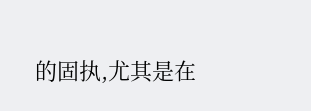的固执,尤其是在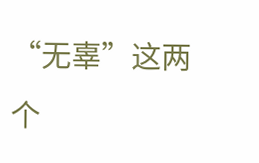“无辜”这两个